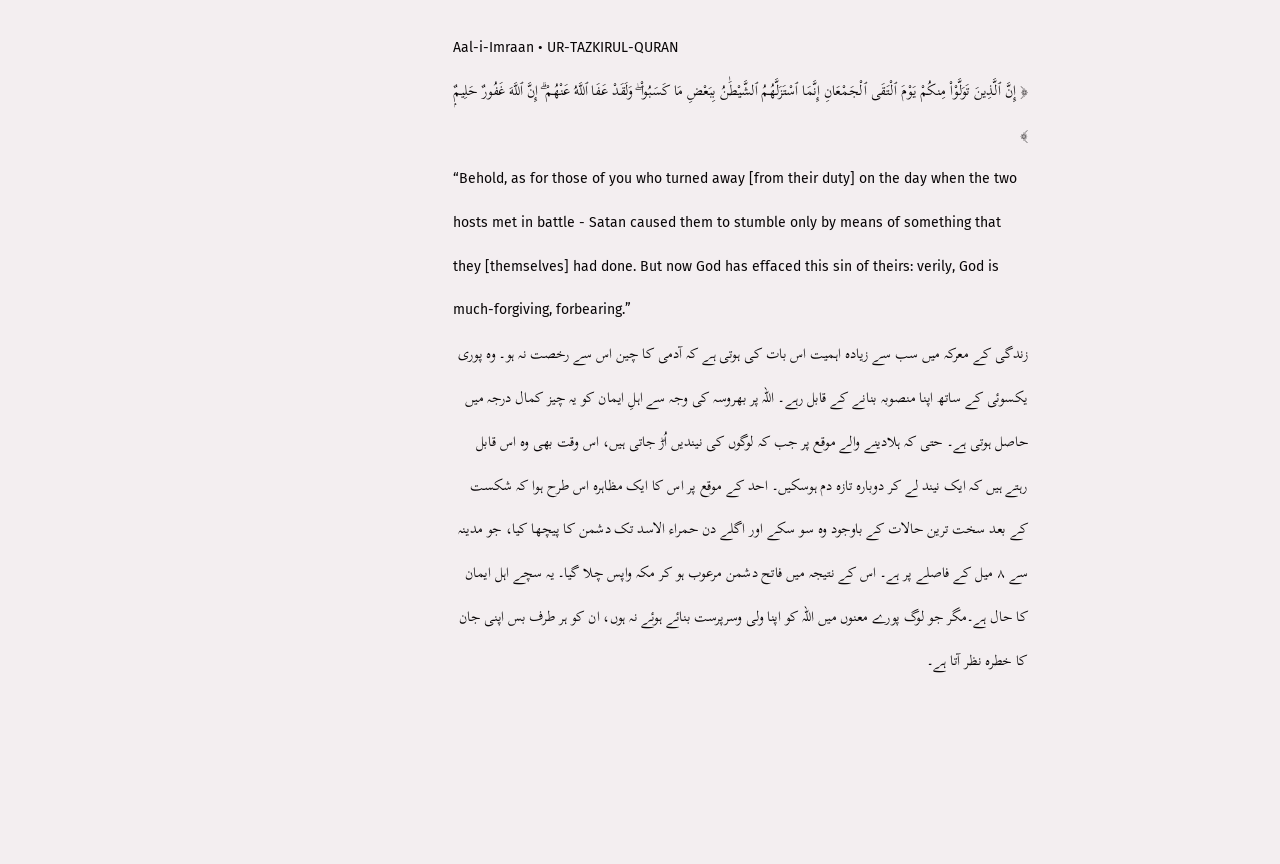Aal-i-Imraan • UR-TAZKIRUL-QURAN
﴿ إِنَّ ٱلَّذِينَ تَوَلَّوْا۟ مِنكُمْ يَوْمَ ٱلْتَقَى ٱلْجَمْعَانِ إِنَّمَا ٱسْتَزَلَّهُمُ ٱلشَّيْطَٰنُ بِبَعْضِ مَا كَسَبُوا۟ ۖ وَلَقَدْ عَفَا ٱللَّهُ عَنْهُمْ ۗ إِنَّ ٱللَّهَ غَفُورٌ حَلِيمٌۭ ﴾
“Behold, as for those of you who turned away [from their duty] on the day when the two hosts met in battle - Satan caused them to stumble only by means of something that they [themselves] had done. But now God has effaced this sin of theirs: verily, God is much-forgiving, forbearing.”
زندگی کے معرکہ میں سب سے زیادہ اہمیت اس بات کی ہوتی ہے کہ آدمی کا چین اس سے رخصت نہ ہو۔ وہ پوری یکسوئی کے ساتھ اپنا منصوبہ بنانے کے قابل رہے۔ اللہ پر بھروسہ کی وجہ سے اہلِ ایمان کو یہ چیز کمال درجہ میں حاصل ہوتی ہے۔ حتی کہ ہلادینے والے موقع پر جب کہ لوگوں کی نیندیں اُڑ جاتی ہیں، اس وقت بھی وہ اس قابل رہتے ہیں کہ ایک نیند لے کر دوبارہ تازہ دم ہوسکیں۔ احد کے موقع پر اس کا ایک مظاہرہ اس طرح ہوا کہ شکست کے بعد سخت ترین حالات کے باوجود وہ سو سکے اور اگلے دن حمراء الاسد تک دشمن کا پیچھا کیا، جو مدینہ سے ۸ میل کے فاصلے پر ہے۔ اس کے نتیجہ میں فاتح دشمن مرعوب ہو کر مکہ واپس چلا گیا۔ یہ سچے اہل ایمان کا حال ہے۔مگر جو لوگ پورے معنوں میں اللہ کو اپنا ولی وسرپرست بنائے ہوئے نہ ہوں، ان کو ہر طرف بس اپنی جان کا خطرہ نظر آتا ہے۔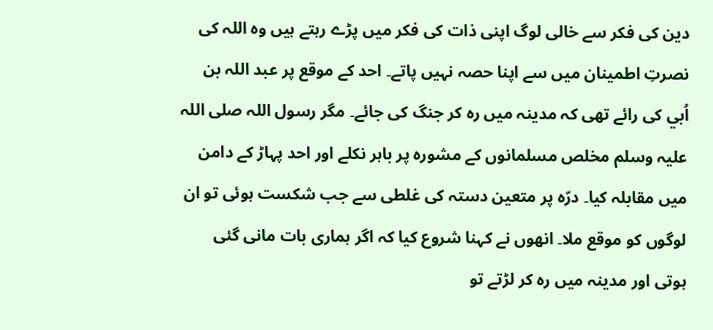دین کی فکر سے خالی لوگ اپنی ذات کی فکر میں پڑے رہتے ہیں وہ اللہ کی نصرتِ اطمینان میں سے اپنا حصہ نہیں پاتے۔ احد کے موقع پر عبد اللہ بن اُبي کی رائے تھی کہ مدینہ میں رہ کر جنگ کی جائے۔ مگر رسول اللہ صلی اللہ علیہ وسلم مخلص مسلمانوں کے مشورہ پر باہر نکلے اور احد پہاڑ کے دامن میں مقابلہ کیا۔ درّہ پر متعین دستہ کی غلطی سے جب شکست ہوئی تو ان لوگوں کو موقع ملا۔ انھوں نے کہنا شروع کیا کہ اگر ہماری بات مانی گئی ہوتی اور مدینہ میں رہ کر لڑتے تو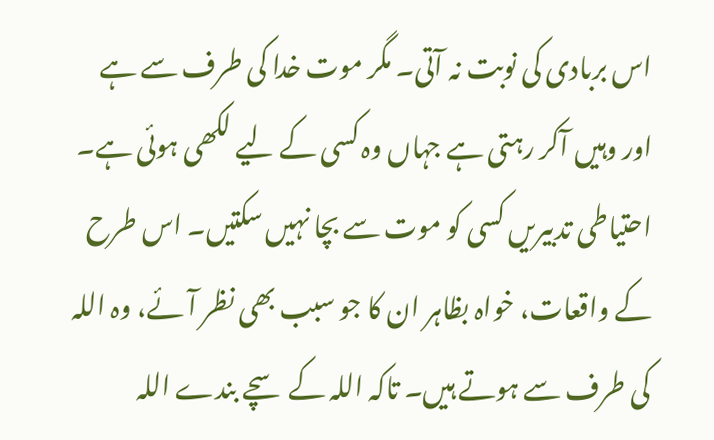اس بربادی کی نوبت نہ آتی۔ مگر موت خدا کی طرف سے ہے اور وہیں آکر رہتی ہے جہاں وہ کسی کے لیے لکھی ہوئی ہے۔ احتیاطی تدبیریں کسی کو موت سے بچا نہیں سکتیں۔ اس طرح کے واقعات، خواہ بظاہر ان کا جو سبب بھی نظر آئے، وہ اللہ کی طرف سے ہوتے ہیں۔ تاکہ اللہ کے سچے بندے اللہ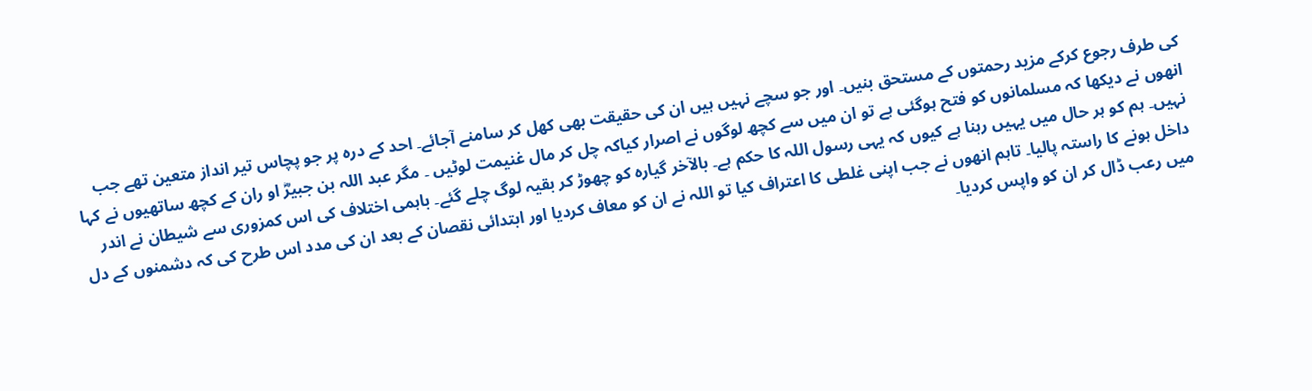کی طرف رجوع کرکے مزید رحمتوں کے مستحق بنیں۔ اور جو سچے نہیں ہیں ان کی حقیقت بھی کھل کر سامنے آجائے۔ احد کے درہ پر جو پچاس تیر انداز متعین تھے جب انھوں نے دیکھا کہ مسلمانوں کو فتح ہوگئی ہے تو ان میں سے کچھ لوگوں نے اصرار کیاکہ چل کر مال غنیمت لوٹیں ۔ مگر عبد اللہ بن جبیرؓ او ران کے کچھ ساتھیوں نے کہا نہیں۔ ہم کو ہر حال میں یہیں رہنا ہے کیوں کہ یہی رسول اللہ کا حکم ہے۔ بالآخر گیارہ کو چھوڑ کر بقیہ لوگ چلے گئے۔ باہمی اختلاف کی اس کمزوری سے شیطان نے اندر داخل ہونے کا راستہ پالیا۔ تاہم انھوں نے جب اپنی غلطی کا اعتراف کیا تو اللہ نے ان کو معاف کردیا اور ابتدائی نقصان کے بعد ان کی مدد اس طرح کی کہ دشمنوں کے دل میں رعب ڈال کر ان کو واپس کردیا۔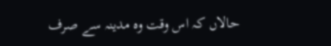حالاں کہ اس وقت وہ مدینہ سے صرف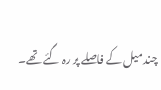چند میل کے فاصلے پر رہ گئے تھے۔